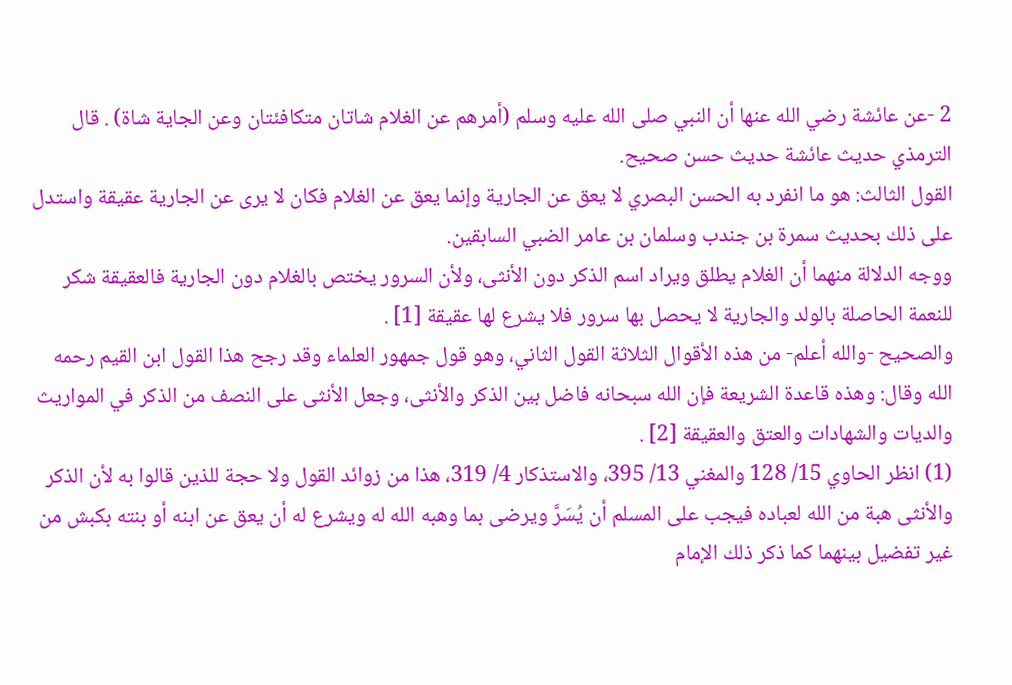2 -عن عائشة رضي الله عنها أن النبي صلى الله عليه وسلم (أمرهم عن الغلام شاتان متكافئتان وعن الجاية شاة) . قال الترمذي حديث عائشة حديث حسن صحيح.
القول الثالث: هو ما انفرد به الحسن البصري لا يعق عن الجارية وإنما يعق عن الغلام فكان لا يرى عن الجارية عقيقة واستدل على ذلك بحديث سمرة بن جندب وسلمان بن عامر الضبي السابقين.
ووجه الدلالة منهما أن الغلام يطلق ويراد اسم الذكر دون الأنثى، ولأن السرور يختص بالغلام دون الجارية فالعقيقة شكر للنعمة الحاصلة بالولد والجارية لا يحصل بها سرور فلا يشرع لها عقيقة [1] .
والصحيح -والله أعلم- من هذه الأقوال الثلاثة القول الثاني، وهو قول جمهور العلماء وقد رجح هذا القول ابن القيم رحمه الله وقال: وهذه قاعدة الشريعة فإن الله سبحانه فاضل بين الذكر والأنثى، وجعل الأنثى على النصف من الذكر في المواريث والديات والشهادات والعتق والعقيقة [2] .
(1) انظر الحاوي 15/ 128 والمغني 13/ 395، والاستذكار 4/ 319، هذا من زوائد القول ولا حجة للذين قالوا به لأن الذكر والأنثى هبة من الله لعباده فيجب على المسلم أن يُسَرَّ ويرضى بما وهبه الله له ويشرع له أن يعق عن ابنه أو بنته بكبش من غير تفضيل بينهما كما ذكر ذلك الإمام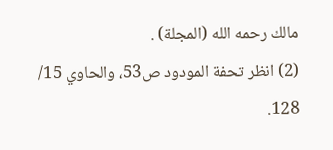مالك رحمه الله (المجلة) .
(2) انظر تحفة المودود ص53، والحاوي 15/ 128.